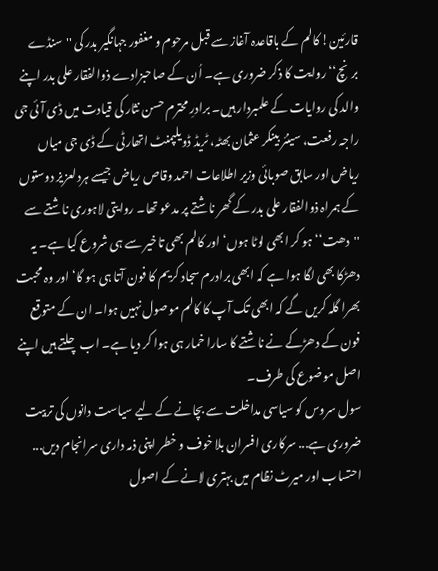قارئین! کالم کے باقاعدہ آغاز سے قبل مرحوم و مغفور جہانگیر بدر کی ''سنڈے برنچ‘‘ روایت کا ذکر ضروری ہے۔ اُن کے صاحبزادے ذوالفقار علی بدر اپنے والد کی روایات کے علمبردار ہیں۔ برادرِ محترم حسن نثار کی قیادت میں ڈی آئی جی راجہ رفعت، سینئر بینکر عثمان بھٹہ، ٹریڈ ڈویلپمنٹ اتھارٹی کے ڈی جی میاں ریاض اور سابق صوبائی وزیر اطلاعات احمد وقاص ریاض جیسے ہردلعزیز دوستوں کے ہمراہ ذوالفقار علی بدر کے گھر ناشتے پر مدعو تھا۔ روایتی لاہوری ناشتے سے ''دھت‘‘ ہو کر ابھی لوٹا ہوں‘ اور کالم بھی تاخیر سے ہی شروع کیا ہے۔ یہ دھڑکا بھی لگا ہوا ہے کہ ابھی برادرم سجاد کریم کا فون آتا ہی ہو گا‘ اور وہ محبت بھرا گلہ کریں گے کہ ابھی تک آپ کا کالم موصول نہیں ہوا۔ ان کے متوقع فون کے دھڑکے نے ناشتے کا سارا خمار ہی ہوا کر دیا ہے۔ اب چلتے ہیں اپنے اصل موضوع کی طرف۔
سول سروس کو سیاسی مداخلت سے بچانے کے لیے سیاست دانوں کی تربیت ضروری ہے... سرکاری افسران بلا خوف و خطر اپنی ذمہ داری سرانجام دیں... احتساب اور میرٹ نظام میں بہتری لانے کے اصول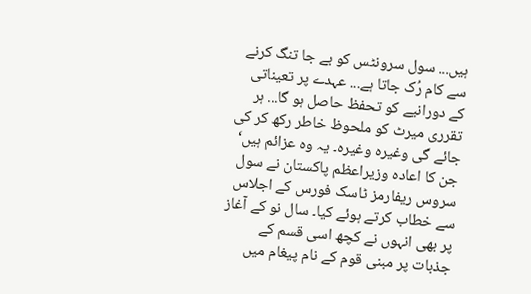ہیں... سول سرونٹس کو بے جا تنگ کرنے سے کام رُک جاتا ہے... عہدے پر تعیناتی کے دورانیے کو تحفظ حاصل ہو گا... ہر تقرری میرٹ کو ملحوظ خاطر رکھ کر کی جائے گی وغیرہ وغیرہ۔ یہ وہ عزائم ہیں‘ جن کا اعادہ وزیراعظم پاکستان نے سول سروس ریفارمز ٹاسک فورس کے اجلاس سے خطاب کرتے ہوئے کیا۔ سال نو کے آغاز پر بھی انہوں نے کچھ اسی قسم کے جذبات پر مبنی قوم کے نام پیغام میں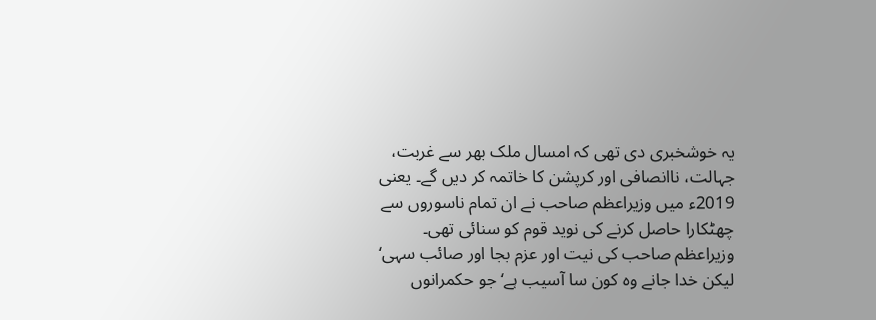یہ خوشخبری دی تھی کہ امسال ملک بھر سے غربت، جہالت، ناانصافی اور کرپشن کا خاتمہ کر دیں گے۔ یعنی 2019ء میں وزیراعظم صاحب نے ان تمام ناسوروں سے چھٹکارا حاصل کرنے کی نوید قوم کو سنائی تھی۔
وزیراعظم صاحب کی نیت اور عزم بجا اور صائب سہی‘ لیکن خدا جانے وہ کون سا آسیب ہے‘ جو حکمرانوں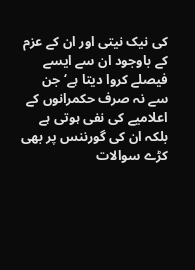کی نیک نیتی اور ان کے عزم کے باوجود ان سے ایسے فیصلے کروا دیتا ہے‘ جن سے نہ صرف حکمرانوں کے اعلامیے کی نفی ہوتی ہے بلکہ ان کی گورننس پر بھی کڑے سوالات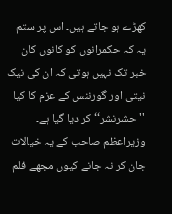کھڑے ہو جاتے ہیں۔ اس پر ستم یہ کہ حکمرانوں کو کانوں کان خبر تک نہیں ہوتی کہ ان کی نیک نیتی اور گورننس کے عزم کا کیا ''حشرنشر‘‘ کر دیا گیا ہے۔ وزیراعظم صاحب کے یہ خیالات جان کر نہ جانے کیوں مجھے فلم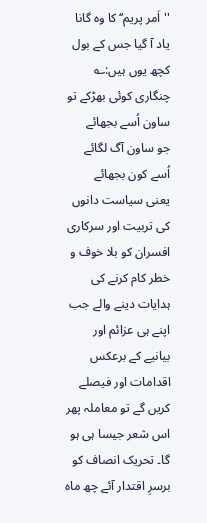''اَمر پریم‘‘ کا وہ گانا یاد آ گیا جس کے بول کچھ یوں ہیں:؎
چنگاری کوئی بھڑکے تو ساون اُسے بجھائے
جو ساون آگ لگائے اُسے کون بجھائے
یعنی سیاست دانوں کی تربیت اور سرکاری افسران کو بلا خوف و خطر کام کرنے کی ہدایات دینے والے جب اپنے ہی عزائم اور بیانیے کے برعکس اقدامات اور فیصلے کریں گے تو معاملہ پھر اس شعر جیسا ہی ہو گا۔ تحریک انصاف کو برسرِ اقتدار آئے چھ ماہ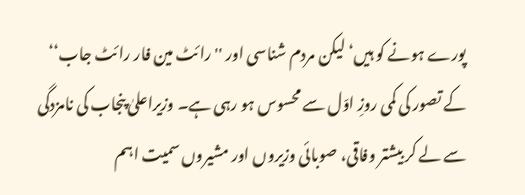پورے ہونے کو ہیں‘ لیکن مردم شناسی اور ''رائٹ مین فار رائٹ جاب‘‘ کے تصور کی کمی روزِ اوّل سے محسوس ہو رہی ہے۔ وزیراعلیٰ پنجاب کی نامزدگی سے لے کر بیشتر وفاقی، صوبائی وزیروں اور مشیروں سمیت اہم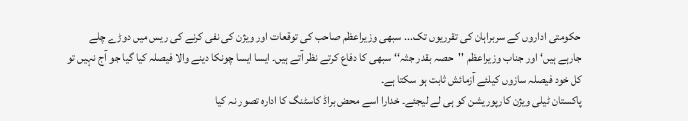حکومتی اداروں کے سربراہان کی تقرریوں تک... سبھی وزیراعظم صاحب کی توقعات اور ویژن کی نفی کرنے کی ریس میں دوڑے چلے جارہے ہیں‘ اور جناب وزیراعظم ''حصہ بقدر جثہ‘‘ سبھی کا دفاع کرتے نظر آتے ہیں۔ ایسا ایسا چونکا دینے والا فیصلہ کیا گیا جو آج نہیں تو کل خود فیصلہ سازوں کیلئے آزمائش ثابت ہو سکتا ہے۔
پاکستان ٹیلی ویژن کارپوریشن کو ہی لے لیجئے۔ خدارا اسے محض براڈ کاسٹنگ کا ادارہ تصور نہ کیا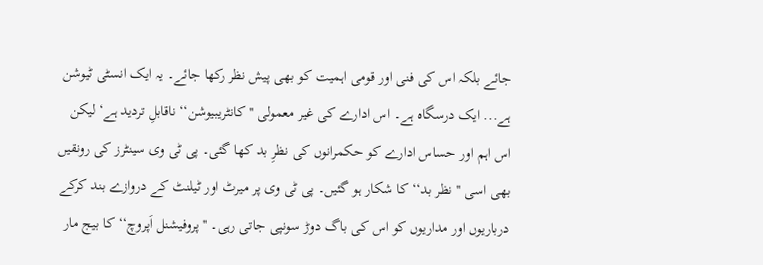جائے بلکہ اس کی فنی اور قومی اہمیت کو بھی پیش نظر رکھا جائے۔ یہ ایک انسٹی ٹیوشن ہے... ایک درسگاہ ہے۔ اس ادارے کی غیر معمولی ''کانٹریبیوشن‘‘ ناقابلِ تردید ہے‘ لیکن اس اہم اور حساس ادارے کو حکمرانوں کی نظرِ بد کھا گئی۔ پی ٹی وی سینٹرز کی رونقیں بھی اسی ''نظر بد‘‘ کا شکار ہو گئیں۔ پی ٹی وی پر میرٹ اور ٹیلنٹ کے دروازے بند کرکے درباریوں اور مداریوں کو اس کی باگ دوڑ سونپی جاتی رہی۔ ''پروفیشنل اَپروچ‘‘ کا بیج مار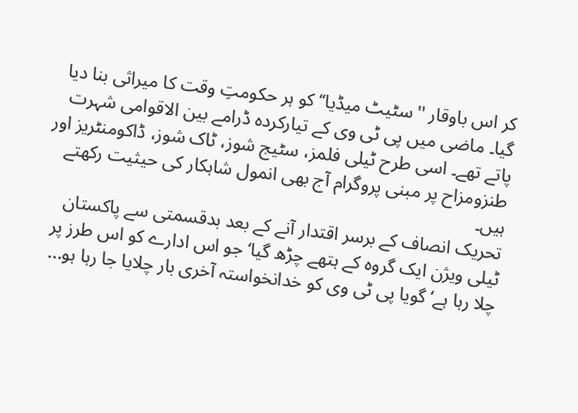کر اس باوقار ''سٹیٹ میڈیا‘‘ کو ہر حکومتِ وقت کا میراثی بنا دیا گیا۔ ماضی میں پی ٹی وی کے تیارکردہ ڈرامے بین الاقوامی شہرت پاتے تھے۔ اسی طرح ٹیلی فلمز، سٹیج شوز، ٹاک شوز، ڈاکومنٹریز اور طنزومزاح پر مبنی پروگرام آج بھی انمول شاہکار کی حیثیت رکھتے ہیں۔
تحریک انصاف کے برسر اقتدار آنے کے بعد بدقسمتی سے پاکستان ٹیلی ویژن ایک گروہ کے ہتھے چڑھ گیا‘ جو اس ادارے کو اس طرز پر چلا رہا ہے‘ گویا پی ٹی وی کو خدانخواستہ آخری بار چلایا جا رہا ہو...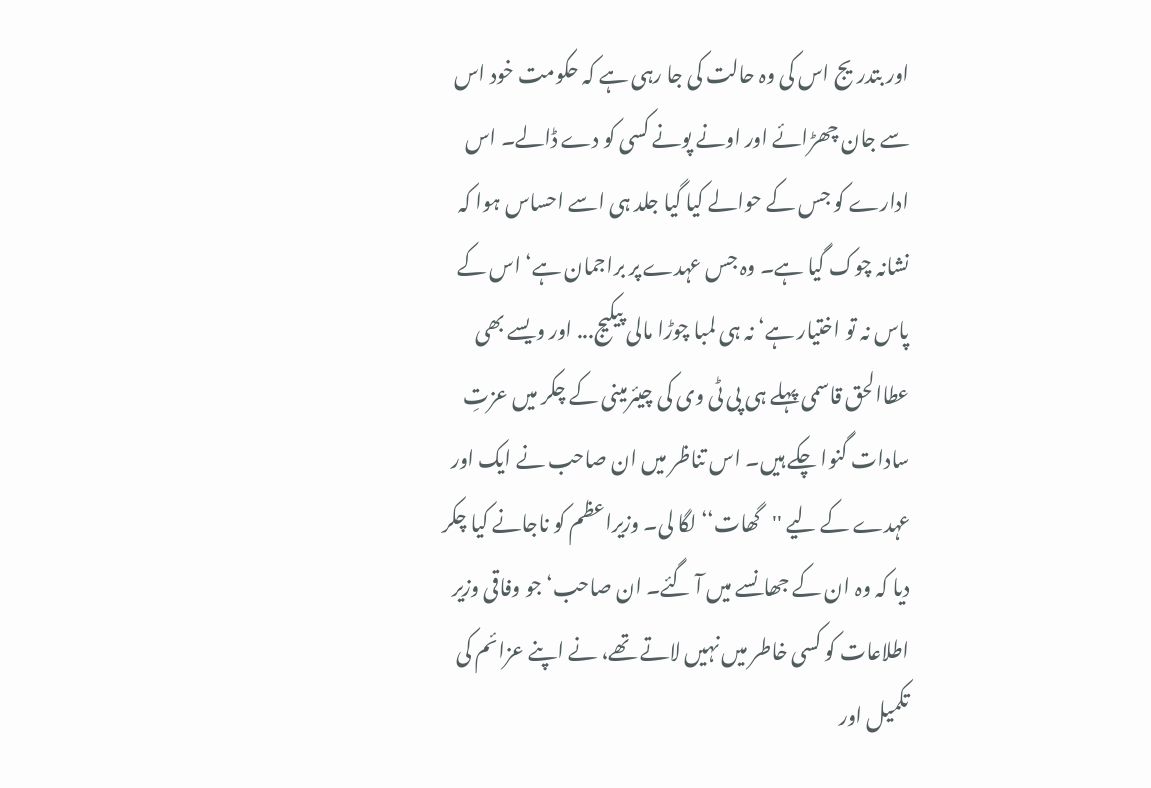اور بتدریج اس کی وہ حالت کی جا رہی ہے کہ حکومت خود اس سے جان چھڑائے اور اونے پونے کسی کو دے ڈالے۔ اس ادارے کو جس کے حوالے کیا گیا جلد ہی اسے احساس ہوا کہ نشانہ چوک گیا ہے۔ وہ جس عہدے پر براجمان ہے‘ اس کے پاس نہ تو اختیار ہے‘ نہ ہی لمبا چوڑا مالی پیکیج... اور ویسے بھی عطاالحق قاسمی پہلے ہی پی ٹی وی کی چیئرمینی کے چکر میں عزتِ سادات گنوا چکے ہیں۔ اس تناظر میں ان صاحب نے ایک اور عہدے کے لیے ''گھات‘‘ لگا لی۔ وزیراعظم کو ناجانے کیا چکر دیا کہ وہ ان کے جھانسے میں آ گئے۔ ان صاحب‘ جو وفاقی وزیر اطلاعات کو کسی خاطر میں نہیں لاتے تھے، نے اپنے عزائم کی تکمیل اور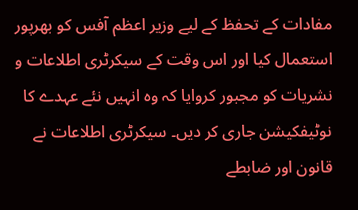مفادات کے تحفظ کے لیے وزیر اعظم آفس کو بھرپور استعمال کیا اور اس وقت کے سیکرٹری اطلاعات و نشریات کو مجبور کروایا کہ وہ انہیں نئے عہدے کا نوٹیفکیشن جاری کر دیں۔ سیکرٹری اطلاعات نے قانون اور ضابطے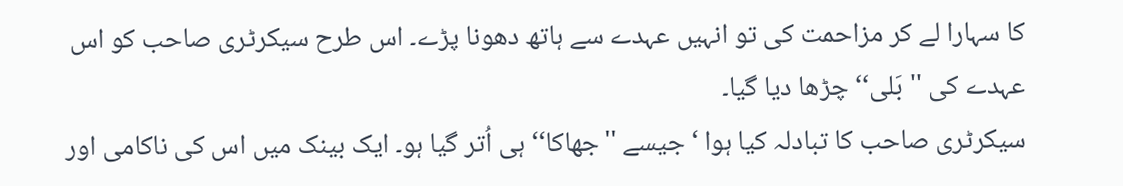کا سہارا لے کر مزاحمت کی تو انہیں عہدے سے ہاتھ دھونا پڑے۔ اس طرح سیکرٹری صاحب کو اس عہدے کی ''بَلی‘‘ چڑھا دیا گیا۔
سیکرٹری صاحب کا تبادلہ کیا ہوا ‘ جیسے ''جھاکا‘‘ ہی اُتر گیا ہو۔ ایک بینک میں اس کی ناکامی اور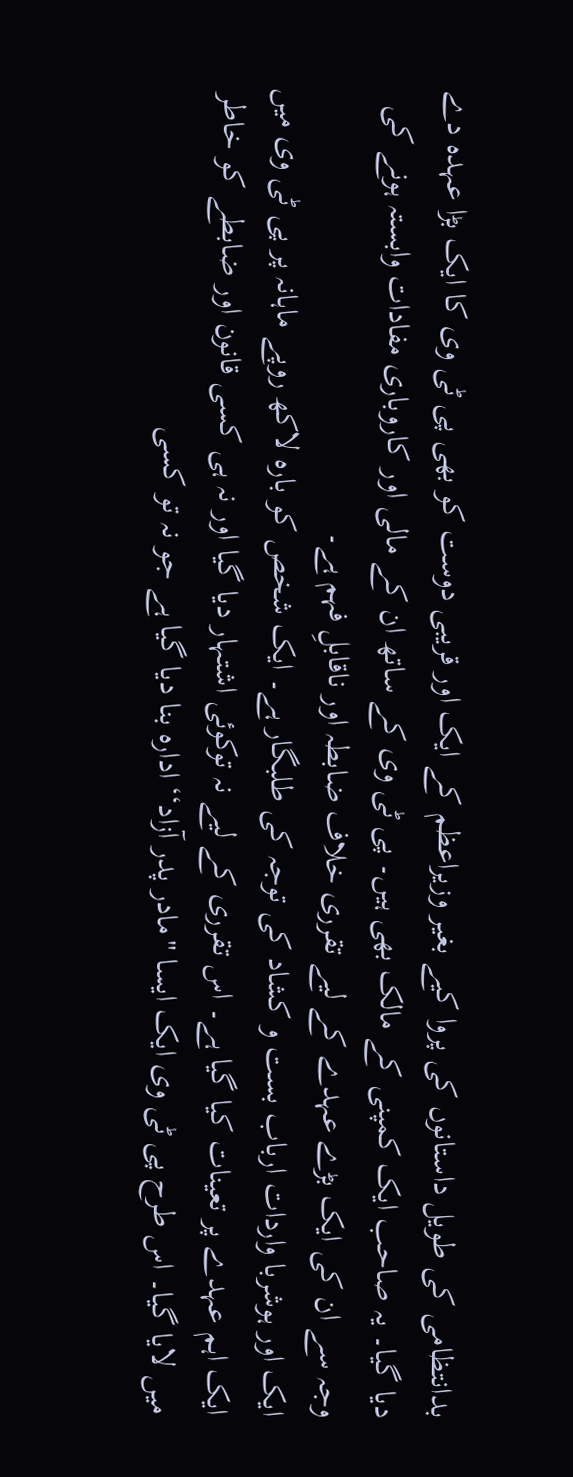بدانتظامی کی طویل داستانوں کی پروا کیے بغیر وزیراعظم کے ایک اور قریبی دوست کو بھی پی ٹی وی کا ایک بڑا عہدہ دے دیا گیا۔ یہ صاحب ایک کمپنی کے مالک بھی ہیں۔ پی ٹی وی کے ساتھ ان کے مالی اور کاروباری مفادات وابستہ ہونے کی وجہ سے ان کی ایک بڑے عہدے کے لیے تقرری خلاف ضابطہ اور ناقابلِ فہم ہے۔
ایک اور ہوشربا واردات ارباب بست و کشاد کی توجہ کی طلبگار ہے۔ ایک شخص کو بارہ لاکھ روپے ماہانہ پر پی ٹی وی میں ایک اہم عہدے پر تعینات کیا گیا ہے۔ اس تقرری کے لیے نہ توکوئی اشتہار دیا گیا اور نہ ہی کسی قانون اور ضابطے کو خاطر میں لایا گیا۔ اس طرح پی ٹی وی ایک ایسا ''مادر پدر آزاد‘‘ ادارہ بنا دیا گیا ہے جو نہ تو کسی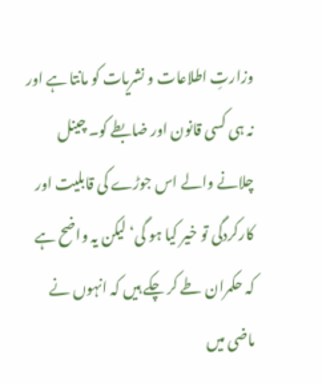وزارتِ اطلاعات و نشریات کو مانتا ہے اور نہ ہی کسی قانون اور ضابطے کو۔ چینل چلانے والے اس جوڑے کی قابلیت اور کارکردگی تو خیر کیا ہو گی‘ لیکن یہ واضح ہے کہ حکمران طے کر چکے ہیں کہ انہوں نے ماضی میں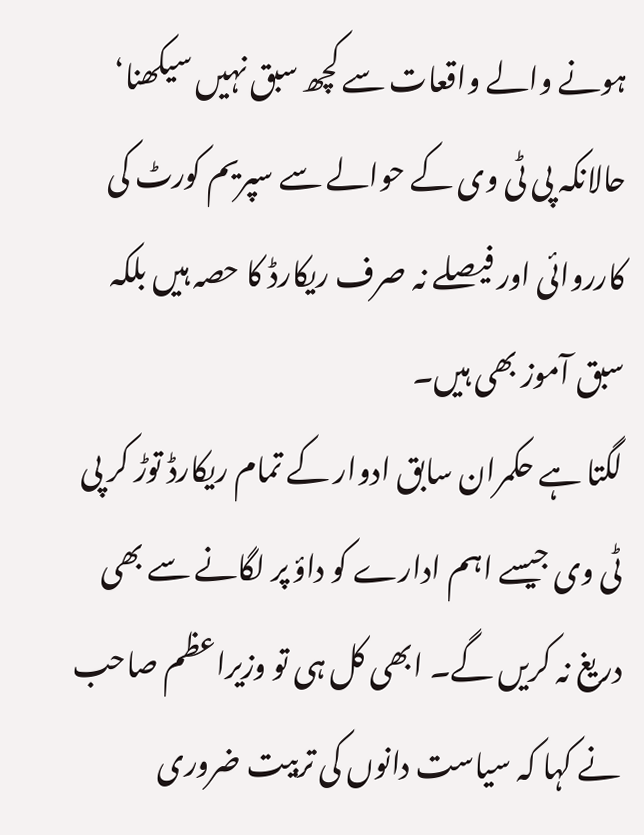ہونے والے واقعات سے کچھ سبق نہیں سیکھنا‘ حالانکہ پی ٹی وی کے حوالے سے سپریم کورٹ کی کارروائی اور فیصلے نہ صرف ریکارڈ کا حصہ ہیں بلکہ سبق آموز بھی ہیں۔
لگتا ہے حکمران سابق ادوار کے تمام ریکارڈ توڑ کر پی ٹی وی جیسے اہم ادارے کو داؤ پر لگانے سے بھی دریغ نہ کریں گے۔ ابھی کل ہی تو وزیراعظم صاحب نے کہا کہ سیاست دانوں کی تربیت ضروری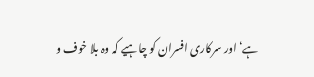ہے‘ اور سرکاری افسران کو چاہیے کہ وہ بلا خوف و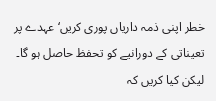خطر اپنی ذمہ داریاں پوری کریں‘ عہدے پر تعیناتی کے دورانیے کو تحفظ حاصل ہو گا۔ لیکن کیا کریں کہ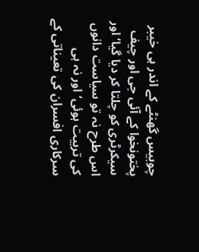چوبیس گھنٹے کے اندر ہی خیبر پختونخوا کے آئی جی اور چیف سیکرٹری کو چلتا کر دیا گیا‘ اور اس طرح نہ تو سیاست دانوں کی تربیت ہوئی‘ اور نہ ہی سرکاری افسران کی تعیناتی کے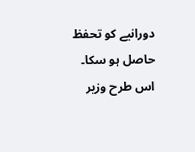دورانیے کو تحفظ حاصل ہو سکا۔ اس طرح وزیر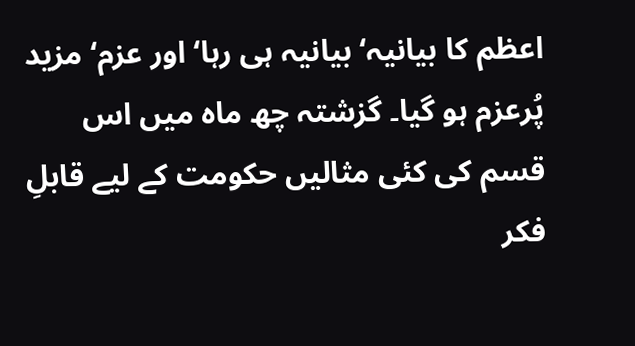اعظم کا بیانیہ‘ بیانیہ ہی رہا‘ اور عزم‘ مزید پُرعزم ہو گیا۔ گزشتہ چھ ماہ میں اس قسم کی کئی مثالیں حکومت کے لیے قابلِ فکر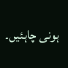ہونی چاہئیں۔